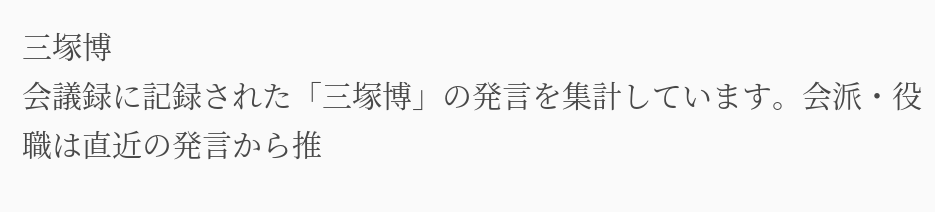三塚博
会議録に記録された「三塚博」の発言を集計しています。会派・役職は直近の発言から推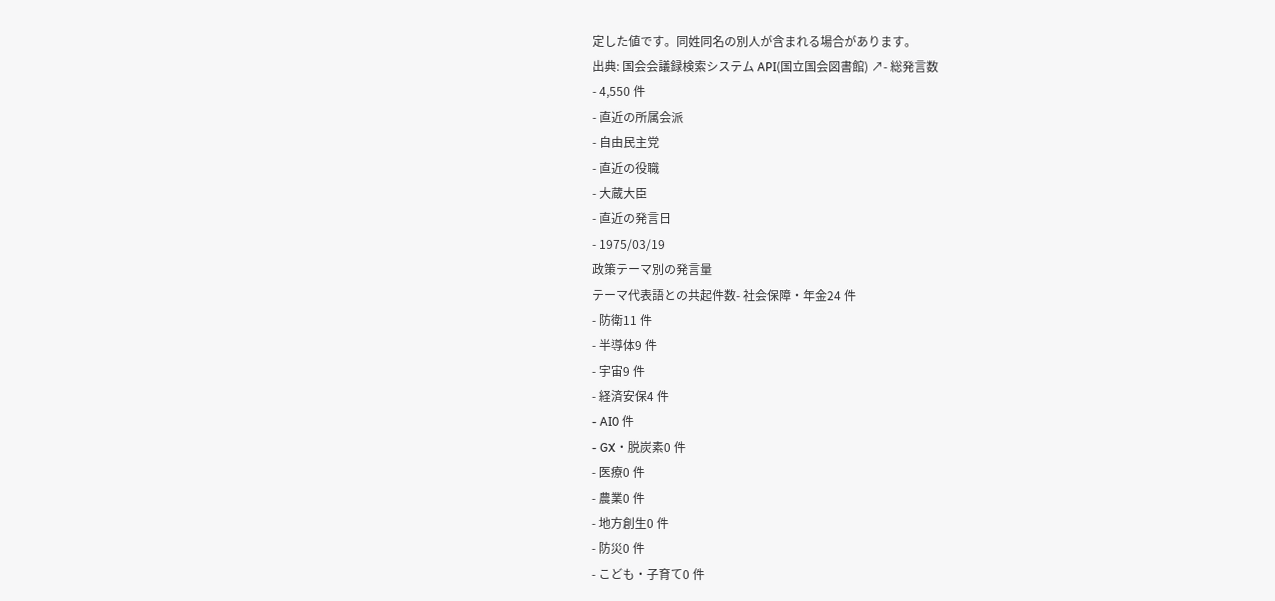定した値です。同姓同名の別人が含まれる場合があります。
出典: 国会会議録検索システム API(国立国会図書館) ↗- 総発言数
- 4,550 件
- 直近の所属会派
- 自由民主党
- 直近の役職
- 大蔵大臣
- 直近の発言日
- 1975/03/19
政策テーマ別の発言量
テーマ代表語との共起件数- 社会保障・年金24 件
- 防衛11 件
- 半導体9 件
- 宇宙9 件
- 経済安保4 件
- AI0 件
- GX・脱炭素0 件
- 医療0 件
- 農業0 件
- 地方創生0 件
- 防災0 件
- こども・子育て0 件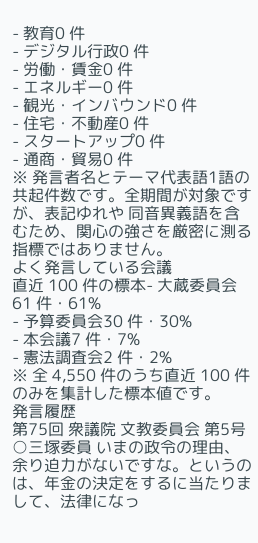- 教育0 件
- デジタル行政0 件
- 労働・賃金0 件
- エネルギー0 件
- 観光・インバウンド0 件
- 住宅・不動産0 件
- スタートアップ0 件
- 通商・貿易0 件
※ 発言者名とテーマ代表語1語の共起件数です。全期間が対象ですが、表記ゆれや 同音異義語を含むため、関心の強さを厳密に測る指標ではありません。
よく発言している会議
直近 100 件の標本- 大蔵委員会61 件・61%
- 予算委員会30 件・30%
- 本会議7 件・7%
- 憲法調査会2 件・2%
※ 全 4,550 件のうち直近 100 件のみを集計した標本値です。
発言履歴
第75回 衆議院 文教委員会 第5号
○三塚委員 いまの政令の理由、余り迫力がないですな。というのは、年金の決定をするに当たりまして、法律になっ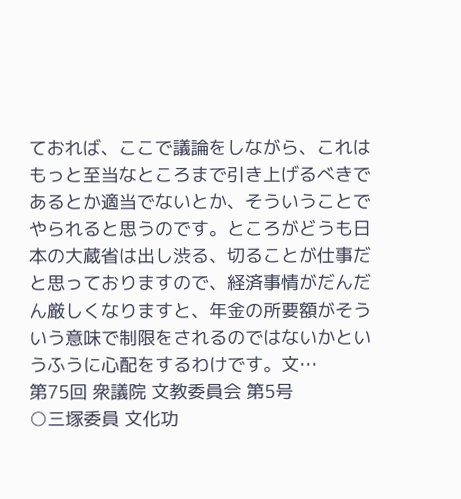ておれば、ここで議論をしながら、これはもっと至当なところまで引き上げるべきであるとか適当でないとか、そういうことでやられると思うのです。ところがどうも日本の大蔵省は出し渋る、切ることが仕事だと思っておりますので、経済事情がだんだん厳しくなりますと、年金の所要額がそういう意味で制限をされるのではないかというふうに心配をするわけです。文…
第75回 衆議院 文教委員会 第5号
○三塚委員 文化功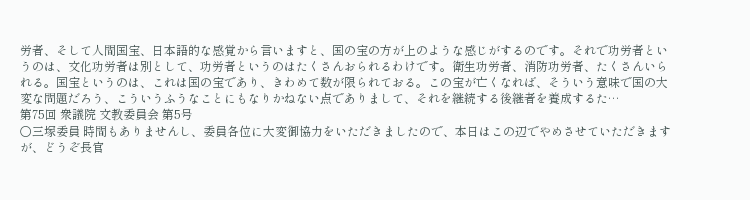労者、そして人間国宝、日本語的な感覚から言いますと、国の宝の方が上のような感じがするのです。それで功労者というのは、文化功労者は別として、功労者というのはたくさんおられるわけです。衛生功労者、消防功労者、たくさんいられる。国宝というのは、これは国の宝であり、きわめて数が限られておる。この宝が亡くなれば、そういう意味で国の大変な問題だろう、こういうふうなことにもなりかねない点でありまして、それを継続する後継者を養成するた…
第75回 衆議院 文教委員会 第5号
○三塚委員 時間もありませんし、委員各位に大変御協力をいただきましたので、本日はこの辺でやめさせていただきますが、どうぞ長官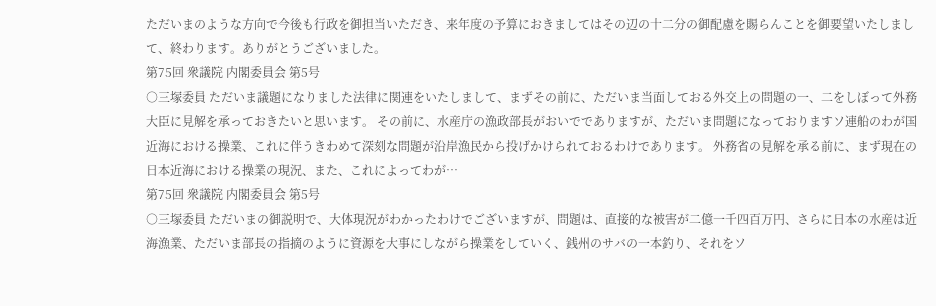ただいまのような方向で今後も行政を御担当いただき、来年度の予算におきましてはその辺の十二分の御配慮を賜らんことを御要望いたしまして、終わります。ありがとうございました。
第75回 衆議院 内閣委員会 第5号
○三塚委員 ただいま議題になりました法律に関連をいたしまして、まずその前に、ただいま当面しておる外交上の問題の一、二をしぼって外務大臣に見解を承っておきたいと思います。 その前に、水産庁の漁政部長がおいででありますが、ただいま問題になっておりますソ連船のわが国近海における操業、これに伴うきわめて深刻な問題が沿岸漁民から投げかけられておるわけであります。 外務省の見解を承る前に、まず現在の日本近海における操業の現況、また、これによってわが…
第75回 衆議院 内閣委員会 第5号
○三塚委員 ただいまの御説明で、大体現況がわかったわけでございますが、問題は、直接的な被害が二億一千四百万円、さらに日本の水産は近海漁業、ただいま部長の指摘のように資源を大事にしながら操業をしていく、銭州のサバの一本釣り、それをソ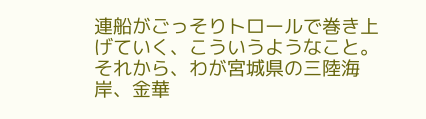連船がごっそりトロールで巻き上げていく、こういうようなこと。それから、わが宮城県の三陸海岸、金華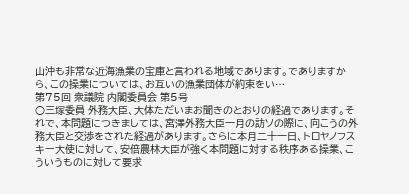山沖も非常な近海漁業の宝庫と言われる地域であります。でありますから、この操業については、お互いの漁業団体が約束をい…
第75回 衆議院 内閣委員会 第5号
○三塚委員 外務大臣、大体ただいまお聞きのとおりの経過であります。それで、本問題につきましては、宮澤外務大臣一月の訪ソの際に、向こうの外務大臣と交渉をされた経過があります。さらに本月二十一日、トロヤノフスキー大使に対して、安倍農林大臣が強く本問題に対する秩序ある操業、こういうものに対して要求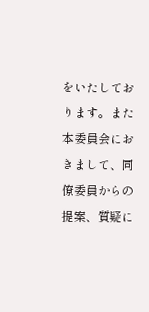をいたしております。また本委員会におきまして、同僚委員からの提案、質疑に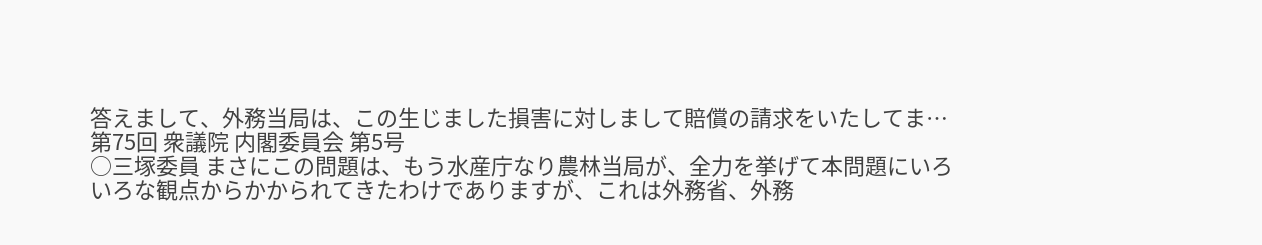答えまして、外務当局は、この生じました損害に対しまして賠償の請求をいたしてま…
第75回 衆議院 内閣委員会 第5号
○三塚委員 まさにこの問題は、もう水産庁なり農林当局が、全力を挙げて本問題にいろいろな観点からかかられてきたわけでありますが、これは外務省、外務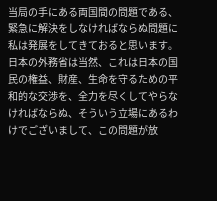当局の手にある両国間の問題である、緊急に解決をしなければならぬ問題に私は発展をしてきておると思います。日本の外務省は当然、これは日本の国民の権益、財産、生命を守るための平和的な交渉を、全力を尽くしてやらなければならぬ、そういう立場にあるわけでございまして、この問題が放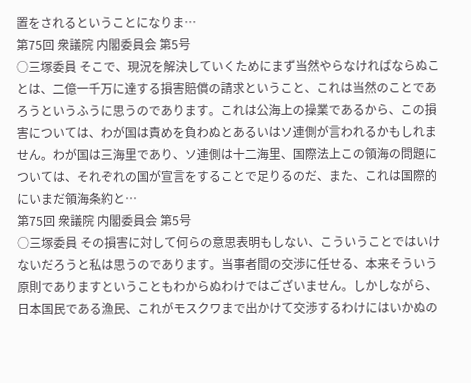置をされるということになりま…
第75回 衆議院 内閣委員会 第5号
○三塚委員 そこで、現況を解決していくためにまず当然やらなければならぬことは、二億一千万に達する損害賠償の請求ということ、これは当然のことであろうというふうに思うのであります。これは公海上の操業であるから、この損害については、わが国は責めを負わぬとあるいはソ連側が言われるかもしれません。わが国は三海里であり、ソ連側は十二海里、国際法上この領海の問題については、それぞれの国が宣言をすることで足りるのだ、また、これは国際的にいまだ領海条約と…
第75回 衆議院 内閣委員会 第5号
○三塚委員 その損害に対して何らの意思表明もしない、こういうことではいけないだろうと私は思うのであります。当事者間の交渉に任せる、本来そういう原則でありますということもわからぬわけではございません。しかしながら、日本国民である漁民、これがモスクワまで出かけて交渉するわけにはいかぬの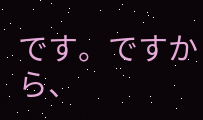です。ですから、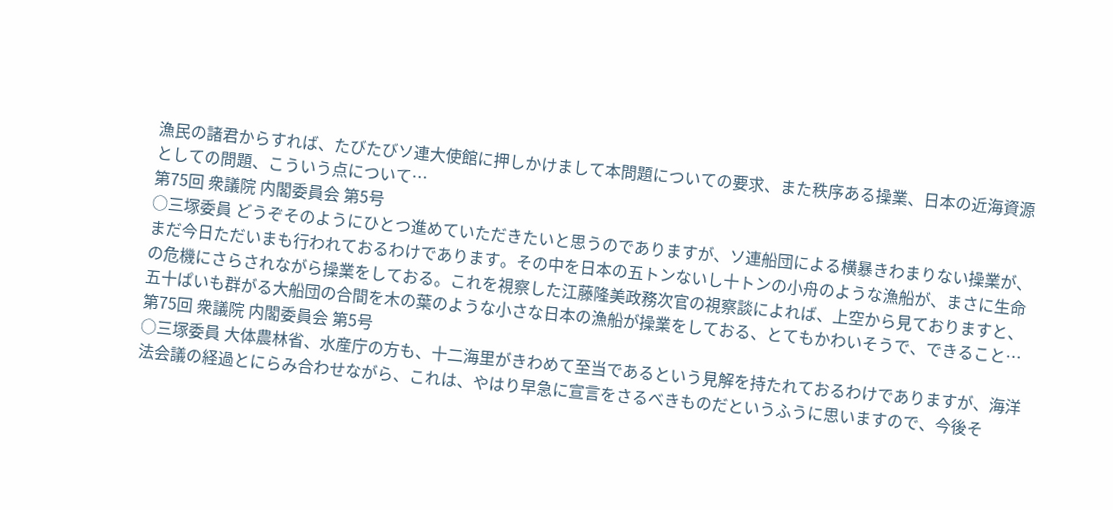漁民の諸君からすれば、たびたびソ連大使館に押しかけまして本問題についての要求、また秩序ある操業、日本の近海資源としての問題、こういう点について…
第75回 衆議院 内閣委員会 第5号
○三塚委員 どうぞそのようにひとつ進めていただきたいと思うのでありますが、ソ連船団による横暴きわまりない操業が、まだ今日ただいまも行われておるわけであります。その中を日本の五トンないし十トンの小舟のような漁船が、まさに生命の危機にさらされながら操業をしておる。これを視察した江藤隆美政務次官の視察談によれば、上空から見ておりますと、五十ぱいも群がる大船団の合間を木の葉のような小さな日本の漁船が操業をしておる、とてもかわいそうで、できること…
第75回 衆議院 内閣委員会 第5号
○三塚委員 大体農林省、水産庁の方も、十二海里がきわめて至当であるという見解を持たれておるわけでありますが、海洋法会議の経過とにらみ合わせながら、これは、やはり早急に宣言をさるべきものだというふうに思いますので、今後そ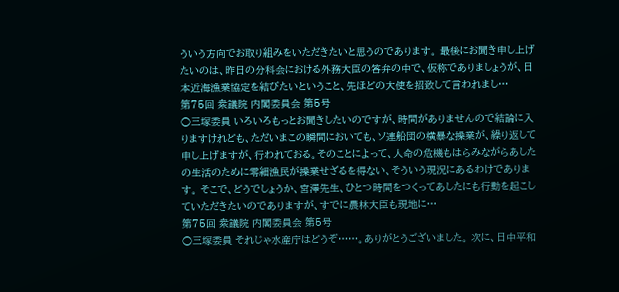ういう方向でお取り組みをいただきたいと思うのであります。 最後にお聞き申し上げたいのは、昨日の分科会における外務大臣の答弁の中で、仮称でありましょうが、日本近海漁業協定を結びたいということ、先ほどの大使を招致して言われまし…
第75回 衆議院 内閣委員会 第5号
○三塚委員 いろいろもっとお聞きしたいのですが、時間がありませんので結論に入りますけれども、ただいまこの瞬間においても、ソ連船団の横暴な操業が、繰り返して申し上げますが、行われておる。そのことによって、人命の危機もはらみながらあしたの生活のために零細漁民が操業せざるを得ない、そういう現況にあるわけであります。 そこで、どうでしょうか、宮澤先生、ひとつ時間をつくってあしたにも行動を起こしていただきたいのでありますが、すでに農林大臣も現地に…
第75回 衆議院 内閣委員会 第5号
○三塚委員 それじゃ水産庁はどうぞ……。ありがとうございました。 次に、日中平和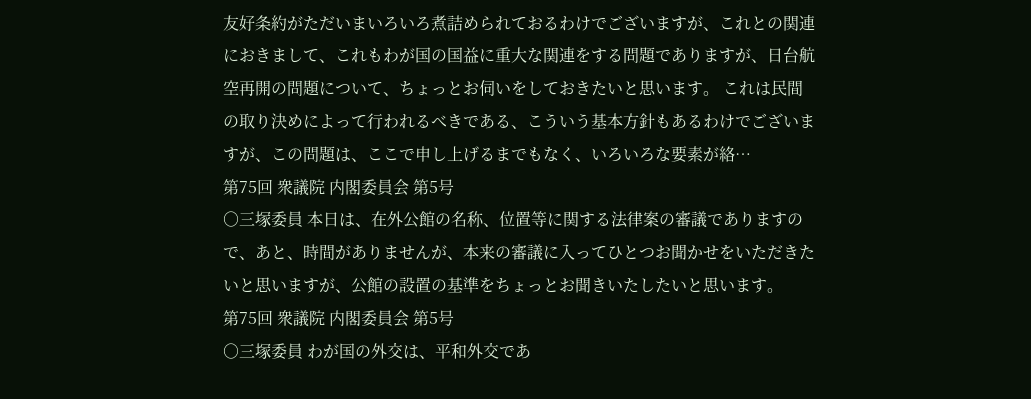友好条約がただいまいろいろ煮詰められておるわけでございますが、これとの関連におきまして、これもわが国の国益に重大な関連をする問題でありますが、日台航空再開の問題について、ちょっとお伺いをしておきたいと思います。 これは民間の取り決めによって行われるべきである、こういう基本方針もあるわけでございますが、この問題は、ここで申し上げるまでもなく、いろいろな要素が絡…
第75回 衆議院 内閣委員会 第5号
○三塚委員 本日は、在外公館の名称、位置等に関する法律案の審議でありますので、あと、時間がありませんが、本来の審議に入ってひとつお聞かせをいただきたいと思いますが、公館の設置の基準をちょっとお聞きいたしたいと思います。
第75回 衆議院 内閣委員会 第5号
○三塚委員 わが国の外交は、平和外交であ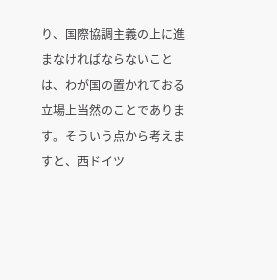り、国際協調主義の上に進まなければならないことは、わが国の置かれておる立場上当然のことであります。そういう点から考えますと、西ドイツ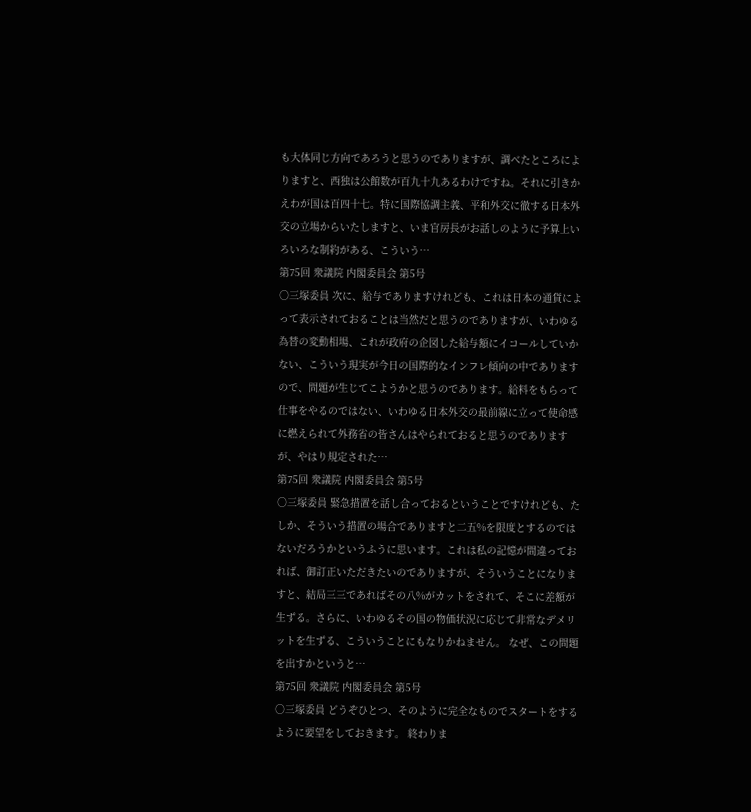も大体同じ方向であろうと思うのでありますが、調べたところによりますと、西独は公館数が百九十九あるわけですね。それに引きかえわが国は百四十七。特に国際協調主義、平和外交に徹する日本外交の立場からいたしますと、いま官房長がお話しのように予算上いろいろな制約がある、こういう…
第75回 衆議院 内閣委員会 第5号
○三塚委員 次に、給与でありますけれども、これは日本の通貨によって表示されておることは当然だと思うのでありますが、いわゆる為替の変動相場、これが政府の企図した給与額にイコールしていかない、こういう現実が今日の国際的なインフレ傾向の中でありますので、問題が生じてこようかと思うのであります。給料をもらって仕事をやるのではない、いわゆる日本外交の最前線に立って使命感に燃えられて外務省の皆さんはやられておると思うのでありますが、やはり規定された…
第75回 衆議院 内閣委員会 第5号
○三塚委員 緊急措置を話し合っておるということですけれども、たしか、そういう措置の場合でありますと二五%を限度とするのではないだろうかというふうに思います。これは私の記憶が間違っておれば、御訂正いただきたいのでありますが、そういうことになりますと、結局三三であればその八%がカットをされて、そこに差額が生ずる。さらに、いわゆるその国の物価状況に応じて非常なデメリットを生ずる、こういうことにもなりかねません。 なぜ、この問題を出すかというと…
第75回 衆議院 内閣委員会 第5号
○三塚委員 どうぞひとつ、そのように完全なものでスタートをするように要望をしておきます。 終わりま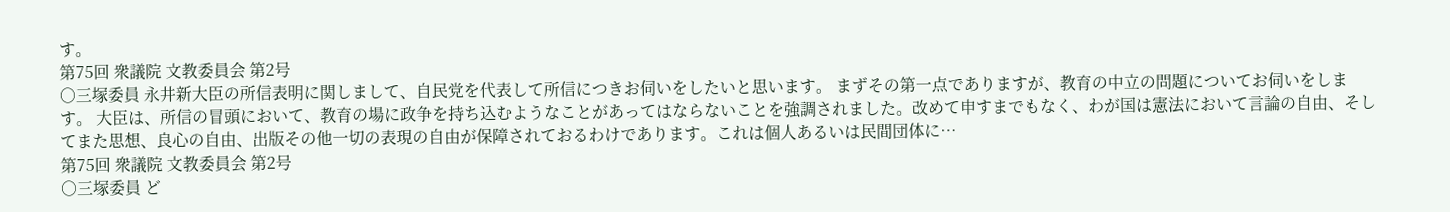す。
第75回 衆議院 文教委員会 第2号
○三塚委員 永井新大臣の所信表明に関しまして、自民党を代表して所信につきお伺いをしたいと思います。 まずその第一点でありますが、教育の中立の問題についてお伺いをします。 大臣は、所信の冒頭において、教育の場に政争を持ち込むようなことがあってはならないことを強調されました。改めて申すまでもなく、わが国は憲法において言論の自由、そしてまた思想、良心の自由、出版その他一切の表現の自由が保障されておるわけであります。これは個人あるいは民間団体に…
第75回 衆議院 文教委員会 第2号
○三塚委員 ど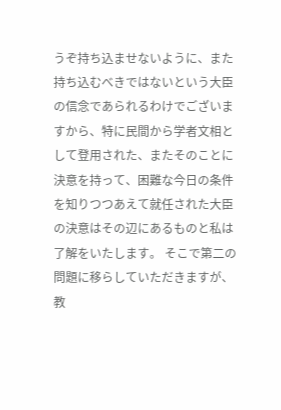うぞ持ち込ませないように、また持ち込むべきではないという大臣の信念であられるわけでございますから、特に民間から学者文相として登用された、またそのことに決意を持って、困難な今日の条件を知りつつあえて就任された大臣の決意はその辺にあるものと私は了解をいたします。 そこで第二の問題に移らしていただきますが、教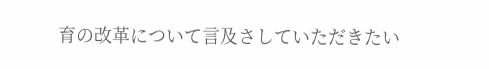育の改革について言及さしていただきたい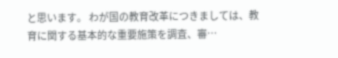と思います。 わが国の教育改革につきましては、教育に関する基本的な重要施策を調査、審…